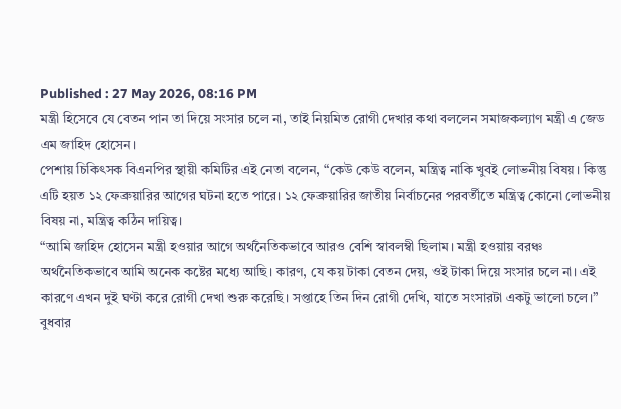Published : 27 May 2026, 08:16 PM
মন্ত্রী হিসেবে যে বেতন পান তা দিয়ে সংসার চলে না, তাই নিয়মিত রোগী দেখার কথা বললেন সমাজকল্যাণ মন্ত্রী এ জেড এম জাহিদ হোসেন।
পেশায় চিকিৎসক বিএনপির স্থায়ী কমিটির এই নেতা বলেন, “কেউ কেউ বলেন, মন্ত্রিত্ব নাকি খুবই লোভনীয় বিষয়। কিন্তু এটি হয়ত ১২ ফেব্রুয়ারির আগের ঘটনা হতে পারে। ১২ ফেব্রুয়ারির জাতীয় নির্বাচনের পরবর্তীতে মন্ত্রিত্ব কোনো লোভনীয় বিষয় না, মন্ত্রিত্ব কঠিন দায়িত্ব।
“আমি জাহিদ হোসেন মন্ত্রী হওয়ার আগে অর্থনৈতিকভাবে আরও বেশি স্বাবলম্বী ছিলাম। মন্ত্রী হওয়ায় বরঞ্চ অর্থনৈতিকভাবে আমি অনেক কষ্টের মধ্যে আছি। কারণ, যে কয় টাকা বেতন দেয়, ওই টাকা দিয়ে সংসার চলে না। এই কারণে এখন দুই ঘণ্টা করে রোগী দেখা শুরু করেছি। সপ্তাহে তিন দিন রোগী দেখি, যাতে সংসারটা একটু ভালো চলে।”
বুধবার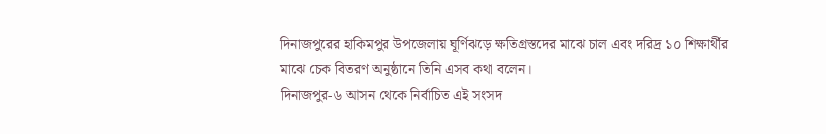দিনাজপুরের হাকিমপুর উপজেলায় ঘূর্ণিঝড়ে ক্ষতিগ্রস্তদের মাঝে চাল এবং দরিদ্র ১০ শিক্ষার্থীর মাঝে চেক বিতরণ অনুষ্ঠানে তিনি এসব কথা বলেন।
দিনাজপুর-৬ আসন থেকে নির্বাচিত এই সংসদ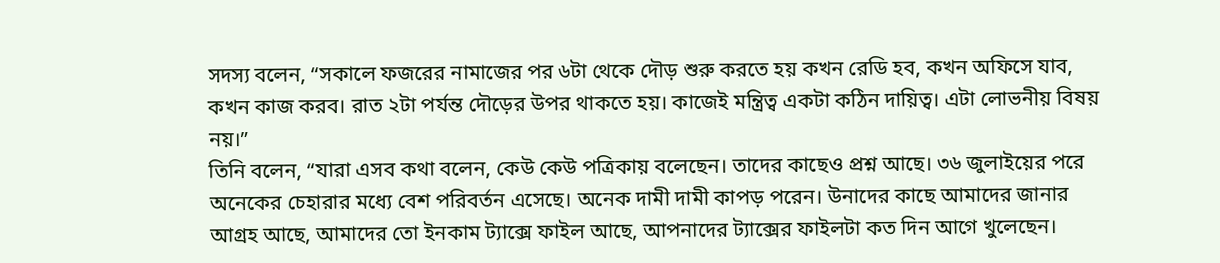সদস্য বলেন, “সকালে ফজরের নামাজের পর ৬টা থেকে দৌড় শুরু করতে হয় কখন রেডি হব, কখন অফিসে যাব, কখন কাজ করব। রাত ২টা পর্যন্ত দৌড়ের উপর থাকতে হয়। কাজেই মন্ত্রিত্ব একটা কঠিন দায়িত্ব। এটা লোভনীয় বিষয় নয়।”
তিনি বলেন, “যারা এসব কথা বলেন, কেউ কেউ পত্রিকায় বলেছেন। তাদের কাছেও প্রশ্ন আছে। ৩৬ জুলাইয়ের পরে অনেকের চেহারার মধ্যে বেশ পরিবর্তন এসেছে। অনেক দামী দামী কাপড় পরেন। উনাদের কাছে আমাদের জানার আগ্রহ আছে, আমাদের তো ইনকাম ট্যাক্সে ফাইল আছে, আপনাদের ট্যাক্সের ফাইলটা কত দিন আগে খুলেছেন।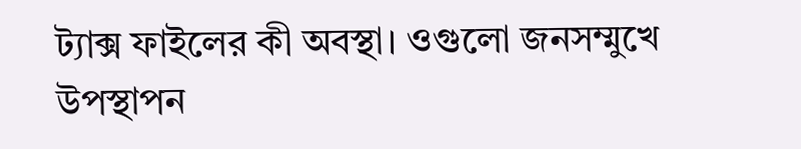ট্যাক্স ফাইলের কী অবস্থা। ওগুলো জনসম্মুখে উপস্থাপন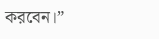করবেন।”